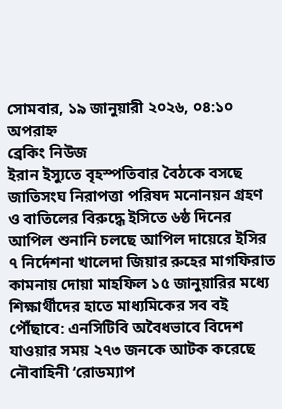সোমবার, ১৯ জানুয়ারী ২০২৬, ০৪:১০ অপরাহ্ন
ব্রেকিং নিউজ
ইরান ইস্যুতে বৃহস্পতিবার বৈঠকে বসছে জাতিসংঘ নিরাপত্তা পরিষদ মনোনয়ন গ্রহণ ও বাতিলের বিরুদ্ধে ইসিতে ৬ষ্ঠ দিনের আপিল শুনানি চলছে আপিল দায়েরে ইসির ৭ নির্দেশনা খালেদা জিয়ার রুহের মাগফিরাত কামনায় দোয়া মাহফিল ১৫ জানুয়ারির মধ্যে শিক্ষার্থীদের হাতে মাধ্যমিকের সব বই পৌঁছাবে: এনসিটিবি অবৈধভাবে বিদেশ যাওয়ার সময় ২৭৩ জনকে আটক করেছে নৌবাহিনী ‘রোডম্যাপ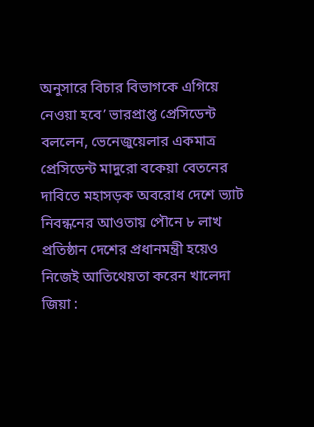অনুসারে বিচার বিভাগকে এগিয়ে নেওয়া হবে’ ভারপ্রাপ্ত প্রেসিডেন্ট বললেন, ভেনেজুয়েলার একমাত্র প্রেসিডেন্ট মাদুরো বকেয়া বেতনের দাবিতে মহাসড়ক অবরোধ দেশে ভ্যাট নিবন্ধনের আওতায় পৌনে ৮ লাখ প্রতিষ্ঠান দেশের প্রধানমন্ত্রী হয়েও নিজেই আতিথেয়তা করেন খালেদা জিয়া :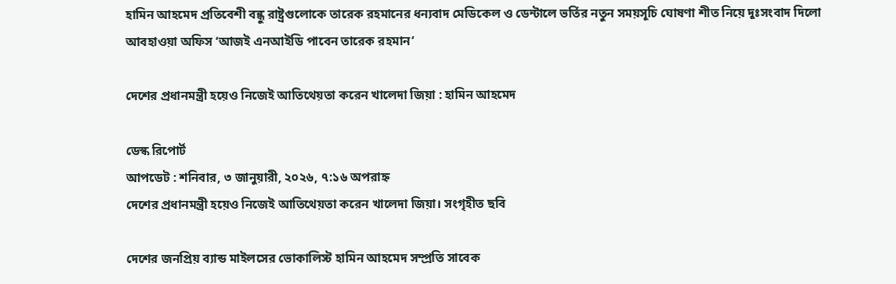হামিন আহমেদ প্রতিবেশী বন্ধু রাষ্ট্রগুলোকে তারেক রহমানের ধন্যবাদ মেডিকেল ও ডেন্টালে ভর্তির নতুন সময়সূচি ঘোষণা শীত নিয়ে দুঃসংবাদ দিলো আবহাওয়া অফিস ‘আজই এনআইডি পাবেন তারেক রহমান’

দেশের প্রধানমন্ত্রী হয়েও নিজেই আতিথেয়তা করেন খালেদা জিয়া : হামিন আহমেদ

ডেস্ক রিপোর্ট
আপডেট : শনিবার, ৩ জানুয়ারী, ২০২৬, ৭:১৬ অপরাহ্ন
দেশের প্রধানমন্ত্রী হয়েও নিজেই আতিথেয়তা করেন খালেদা জিয়া। সংগৃহীত ছবি

দেশের জনপ্রিয় ব্যান্ড মাইলসের ভোকালিস্ট হামিন আহমেদ সম্প্রতি সাবেক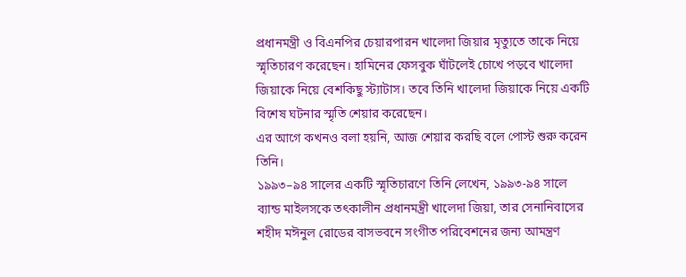প্রধানমন্ত্রী ও বিএনপির চেয়ারপারন খালেদা জিয়ার মৃত্যুতে তাকে নিয়ে স্মৃতিচারণ করেছেন। হামিনের ফেসবুক ঘাঁটলেই চোখে পড়বে খালেদা জিয়াকে নিয়ে বেশকিছু স্ট্যাটাস। তবে তিনি খালেদা জিয়াকে নিয়ে একটি বিশেষ ঘটনার স্মৃতি শেয়ার করেছেন।
এর আগে কখনও বলা হয়নি, আজ শেয়ার করছি বলে পোস্ট শুরু করেন তিনি।
১৯৯৩–৯৪ সালের একটি স্মৃতিচারণে তিনি লেখেন, ১৯৯৩-৯৪ সালে ব্যান্ড মাইলসকে তৎকালীন প্রধানমন্ত্রী খালেদা জিয়া, তার সেনানিবাসের শহীদ মঈনুল রোডের বাসভবনে সংগীত পরিবেশনের জন্য আমন্ত্রণ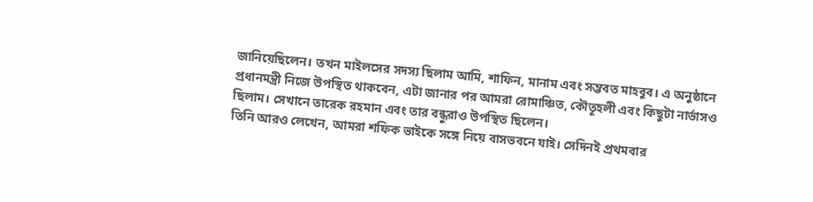জানিয়েছিলেন। তখন মাইলসের সদস্য ছিলাম আমি, শাফিন, মানাম এবং সম্ভবত মাহবুব। এ অনুষ্ঠানে প্রধানমন্ত্রী নিজে উপস্থিত থাকবেন, এটা জানার পর আমরা রোমাঞ্চিত, কৌতূহলী এবং কিছুটা নার্ভাসও ছিলাম। সেখানে তারেক রহমান এবং তার বন্ধুরাও উপস্থিত ছিলেন।
তিনি আরও লেখেন, আমরা শফিক ভাইকে সঙ্গে নিয়ে বাসভবনে যাই। সেদিনই প্রথমবার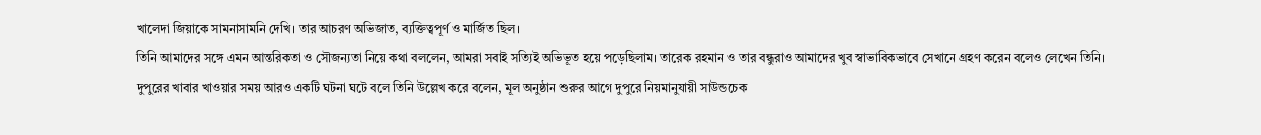খালেদা জিয়াকে সামনাসামনি দেখি। তার আচরণ অভিজাত, ব্যক্তিত্বপূর্ণ ও মার্জিত ছিল।
তিনি আমাদের সঙ্গে এমন আন্তরিকতা ও সৌজন্যতা নিয়ে কথা বললেন, আমরা সবাই সত্যিই অভিভূত হয়ে পড়েছিলাম। তারেক রহমান ও তার বন্ধুরাও আমাদের খুব স্বাভাবিকভাবে সেখানে গ্রহণ করেন বলেও লেখেন তিনি।
দুপুরের খাবার খাওয়ার সময় আরও একটি ঘটনা ঘটে বলে তিনি উল্লেখ করে বলেন, মূল অনুষ্ঠান শুরুর আগে দুপুরে নিয়মানুযায়ী সাউন্ডচেক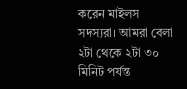করেন মাইলস সদস্যরা। আমরা বেলা ২টা থেকে ২টা ৩০ মিনিট পর্যন্ত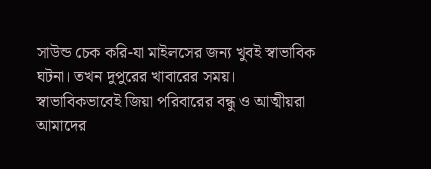সাউন্ড চেক করি-যা মাইলসের জন্য খুবই স্বাভাবিক ঘটনা। তখন দুপুরের খাবারের সময়। স্বাভাবিকভাবেই জিয়া পরিবারের বন্ধু ও আত্মীয়রা আমাদের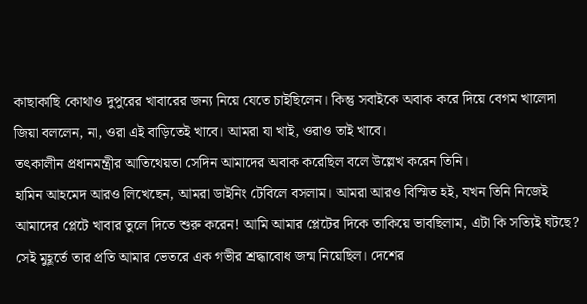কাছাকাছি কোথাও দুপুরের খাবারের জন্য নিয়ে যেতে চাইছিলেন। কিন্তু সবাইকে অবাক করে দিয়ে বেগম খালেদা জিয়া বললেন, না, ওরা এই বাড়িতেই খাবে। আমরা যা খাই, ওরাও তাই খাবে।
তৎকালীন প্রধানমন্ত্রীর আতিথেয়তা সেদিন আমাদের অবাক করেছিল বলে উল্লেখ করেন তিনি।
হামিন আহমেদ আরও লিখেছেন, আমরা ডাইনিং টেবিলে বসলাম। আমরা আরও বিস্মিত হই, যখন তিনি নিজেই আমাদের প্লেটে খাবার তুলে দিতে শুরু করেন! আমি আমার প্লেটের দিকে তাকিয়ে ভাবছিলাম, এটা কি সত্যিই ঘটছে? সেই মুহূর্তে তার প্রতি আমার ভেতরে এক গভীর শ্রদ্ধাবোধ জন্ম নিয়েছিল। দেশের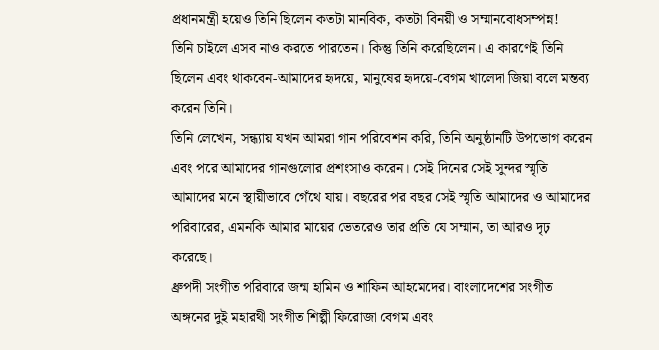প্রধানমন্ত্রী হয়েও তিনি ছিলেন কতটা মানবিক, কতটা বিনয়ী ও সম্মানবোধসম্পন্ন!
তিনি চাইলে এসব নাও করতে পারতেন। কিন্তু তিনি করেছিলেন। এ কারণেই তিনি ছিলেন এবং থাকবেন-আমাদের হৃদয়ে, মানুষের হৃদয়ে-বেগম খালেদা জিয়া বলে মন্তব্য করেন তিনি।
তিনি লেখেন, সন্ধ্যায় যখন আমরা গান পরিবেশন করি, তিনি অনুষ্ঠানটি উপভোগ করেন এবং পরে আমাদের গানগুলোর প্রশংসাও করেন। সেই দিনের সেই সুন্দর স্মৃতি আমাদের মনে স্থায়ীভাবে গেঁথে যায়। বছরের পর বছর সেই স্মৃতি আমাদের ও আমাদের পরিবারের, এমনকি আমার মায়ের ভেতরেও তার প্রতি যে সম্মান, তা আরও দৃঢ় করেছে।
ধ্রুপদী সংগীত পরিবারে জন্ম হামিন ও শাফিন আহমেদের। বাংলাদেশের সংগীত অঙ্গনের দুই মহারথী সংগীত শিল্পী ফিরোজা বেগম এবং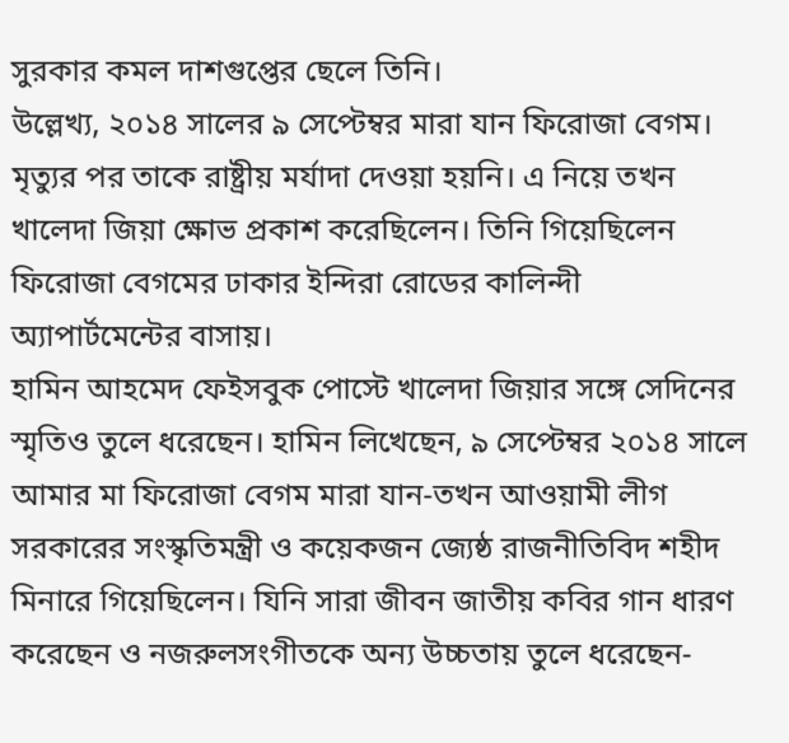সুরকার কমল দাশগুপ্তের ছেলে তিনি।
উল্লেখ্য, ২০১৪ সালের ৯ সেপ্টেম্বর মারা যান ফিরোজা বেগম। মৃত্যুর পর তাকে রাষ্ট্রীয় মর্যাদা দেওয়া হয়নি। এ নিয়ে তখন খালেদা জিয়া ক্ষোভ প্রকাশ করেছিলেন। তিনি গিয়েছিলেন ফিরোজা বেগমের ঢাকার ইন্দিরা রোডের কালিন্দী অ্যাপার্টমেন্টের বাসায়।
হামিন আহমেদ ফেইসবুক পোস্টে খালেদা জিয়ার সঙ্গে সেদিনের স্মৃতিও তুলে ধরেছেন। হামিন লিখেছেন, ৯ সেপ্টেম্বর ২০১৪ সালে আমার মা ফিরোজা বেগম মারা যান-তখন আওয়ামী লীগ সরকারের সংস্কৃতিমন্ত্রী ও কয়েকজন জ্যেষ্ঠ রাজনীতিবিদ শহীদ মিনারে গিয়েছিলেন। যিনি সারা জীবন জাতীয় কবির গান ধারণ করেছেন ও নজরুলসংগীতকে অন্য উচ্চতায় তুলে ধরেছেন-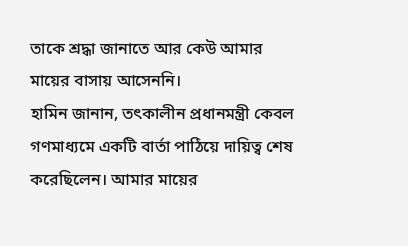তাকে শ্রদ্ধা জানাতে আর কেউ আমার মায়ের বাসায় আসেননি।
হামিন জানান, তৎকালীন প্রধানমন্ত্রী কেবল গণমাধ্যমে একটি বার্তা পাঠিয়ে দায়িত্ব শেষ করেছিলেন। আমার মায়ের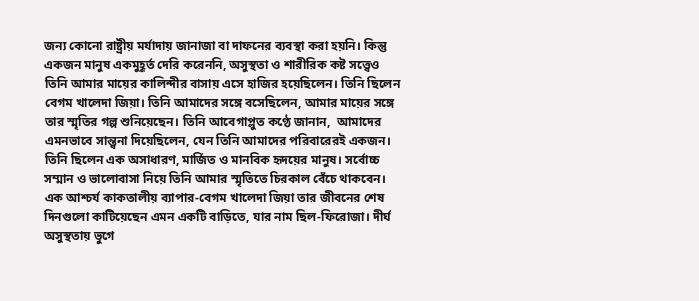জন্য কোনো রাষ্ট্রীয় মর্যাদায় জানাজা বা দাফনের ব্যবস্থা করা হয়নি। কিন্তু একজন মানুষ একমুহূর্ত দেরি করেননি, অসুস্থতা ও শারীরিক কষ্ট সত্ত্বেও তিনি আমার মায়ের কালিন্দীর বাসায় এসে হাজির হয়েছিলেন। তিনি ছিলেন বেগম খালেদা জিয়া। তিনি আমাদের সঙ্গে বসেছিলেন, আমার মায়ের সঙ্গে তার স্মৃতির গল্প শুনিয়েছেন। তিনি আবেগাপ্লুত কণ্ঠে জানান,  আমাদের এমনভাবে সান্ত্বনা দিয়েছিলেন, যেন তিনি আমাদের পরিবারেরই একজন।
তিনি ছিলেন এক অসাধারণ, মার্জিত ও মানবিক হৃদয়ের মানুষ। সর্বোচ্চ সম্মান ও ভালোবাসা নিয়ে তিনি আমার স্মৃতিতে চিরকাল বেঁচে থাকবেন। এক আশ্চর্য কাকতালীয় ব্যাপার-বেগম খালেদা জিয়া তার জীবনের শেষ দিনগুলো কাটিয়েছেন এমন একটি বাড়িতে, যার নাম ছিল-ফিরোজা। দীর্ঘ অসুস্থতায় ভুগে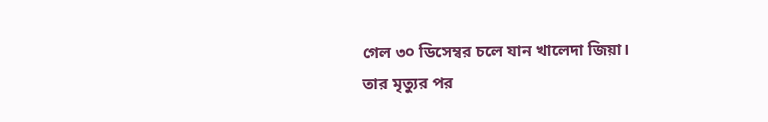গেল ৩০ ডিসেম্বর চলে যান খালেদা জিয়া।
তার মৃত্যুর পর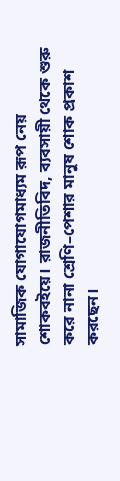সামাজিক যোগাযোগমাধ্যম রূপ নেয় শোকবইয়ে। রাজনীতিবিদ, ব্যবসায়ী থেকে শুরু করে নানা শ্রেণি–পেশার মানুষ শোক প্রকাশ করছেন।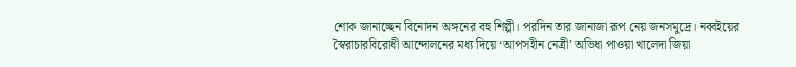শোক জানাচ্ছেন বিনোদন অঙ্গনের বহু শিল্পী। পরদিন তার জানাজা রূপ নেয় জনসমুদ্রে। নব্বইয়ের স্বৈরাচারবিরোধী আন্দোলনের মধ্য দিয়ে ‘আপসহীন নেত্রী’ অভিধা পাওয়া খালেদা জিয়া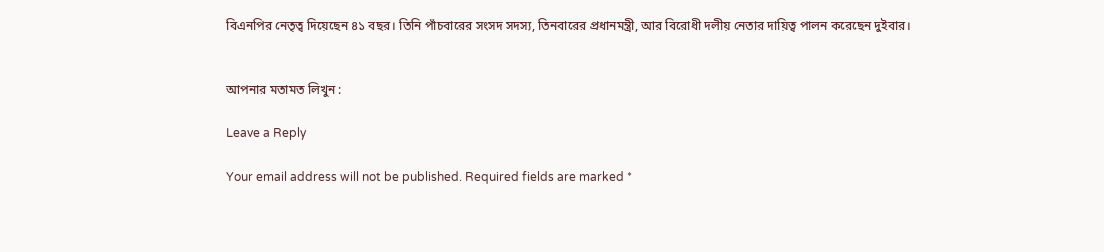বিএনপির নেতৃত্ব দিয়েছেন ৪১ বছর। তিনি পাঁচবারের সংসদ সদস্য, তিনবারের প্রধানমন্ত্রী, আর বিরোধী দলীয় নেতার দায়িত্ব পালন করেছেন দুইবার।


আপনার মতামত লিখুন :

Leave a Reply

Your email address will not be published. Required fields are marked *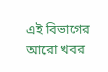এই বিভাগের আরো খবর